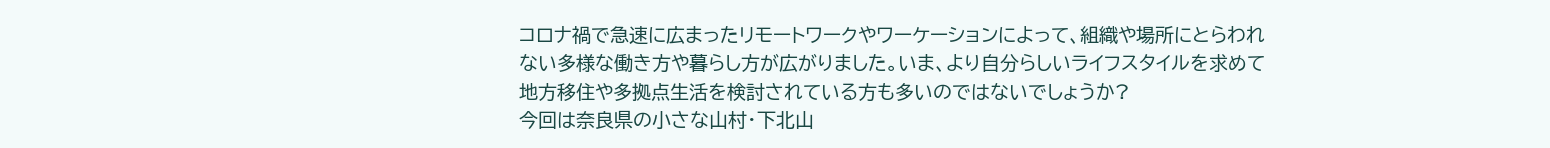コロナ禍で急速に広まったリモートワークやワーケーションによって、組織や場所にとらわれない多様な働き方や暮らし方が広がりました。いま、より自分らしいライフスタイルを求めて地方移住や多拠点生活を検討されている方も多いのではないでしょうか?
今回は奈良県の小さな山村・下北山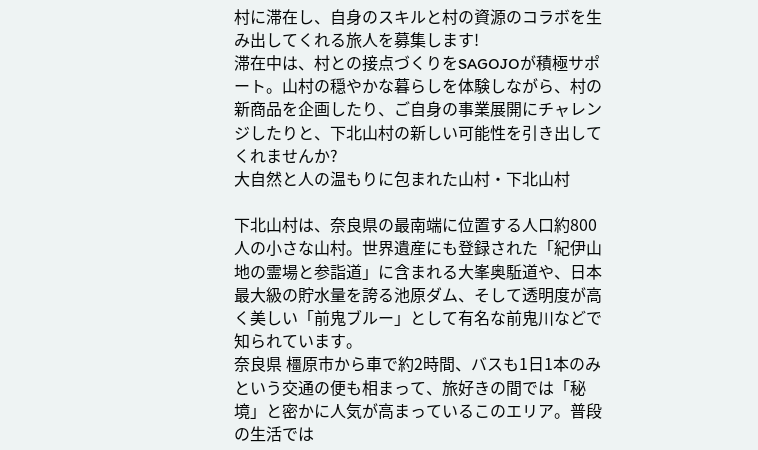村に滞在し、自身のスキルと村の資源のコラボを生み出してくれる旅人を募集します!
滞在中は、村との接点づくりをSAGOJOが積極サポート。山村の穏やかな暮らしを体験しながら、村の新商品を企画したり、ご自身の事業展開にチャレンジしたりと、下北山村の新しい可能性を引き出してくれませんか?
大自然と人の温もりに包まれた山村・下北山村

下北山村は、奈良県の最南端に位置する人口約800人の小さな山村。世界遺産にも登録された「紀伊山地の霊場と参詣道」に含まれる大峯奥駈道や、日本最大級の貯水量を誇る池原ダム、そして透明度が高く美しい「前鬼ブルー」として有名な前鬼川などで知られています。
奈良県 橿原市から車で約2時間、バスも1日1本のみという交通の便も相まって、旅好きの間では「秘境」と密かに人気が高まっているこのエリア。普段の生活では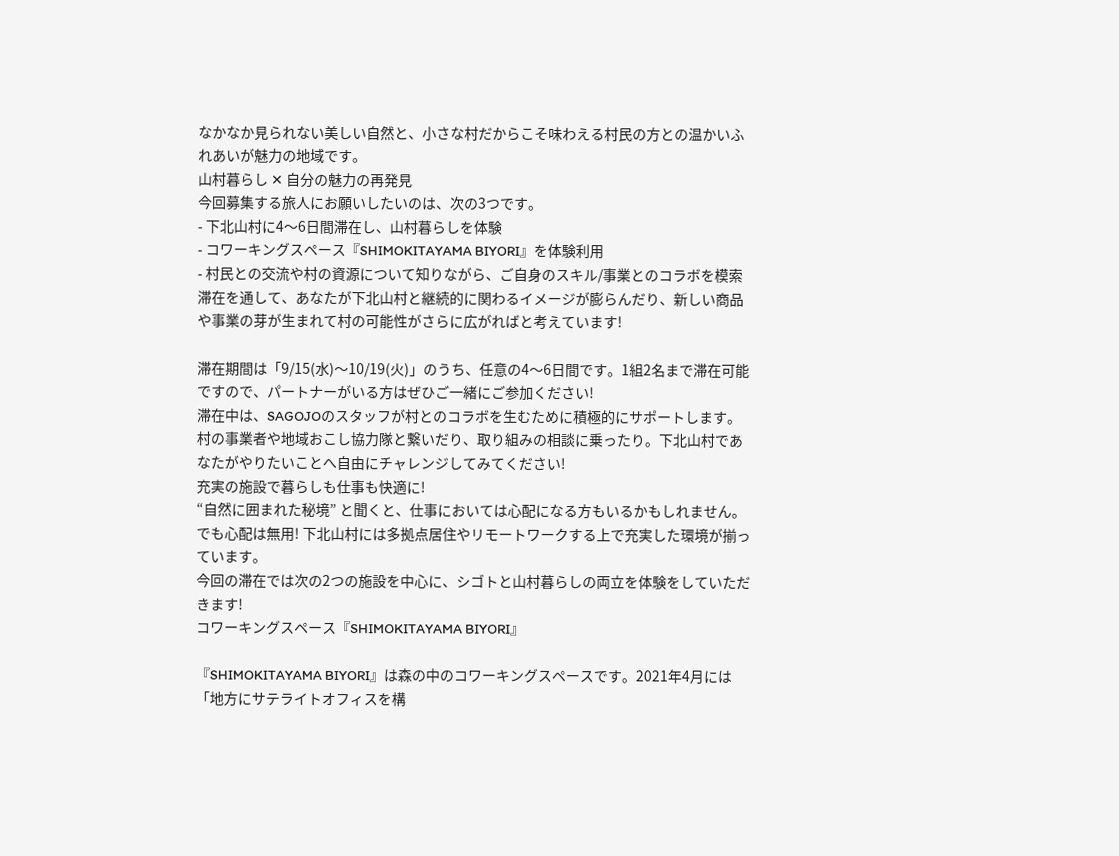なかなか見られない美しい自然と、小さな村だからこそ味わえる村民の方との温かいふれあいが魅力の地域です。
山村暮らし ✕ 自分の魅力の再発見
今回募集する旅人にお願いしたいのは、次の3つです。
- 下北山村に4〜6日間滞在し、山村暮らしを体験
- コワーキングスペース『SHIMOKITAYAMA BIYORI』を体験利用
- 村民との交流や村の資源について知りながら、ご自身のスキル/事業とのコラボを模索
滞在を通して、あなたが下北山村と継続的に関わるイメージが膨らんだり、新しい商品や事業の芽が生まれて村の可能性がさらに広がればと考えています!

滞在期間は「9/15(水)〜10/19(火)」のうち、任意の4〜6日間です。1組2名まで滞在可能ですので、パートナーがいる方はぜひご一緒にご参加ください!
滞在中は、SAGOJOのスタッフが村とのコラボを生むために積極的にサポートします。村の事業者や地域おこし協力隊と繋いだり、取り組みの相談に乗ったり。下北山村であなたがやりたいことへ自由にチャレンジしてみてください!
充実の施設で暮らしも仕事も快適に!
“自然に囲まれた秘境” と聞くと、仕事においては心配になる方もいるかもしれません。でも心配は無用! 下北山村には多拠点居住やリモートワークする上で充実した環境が揃っています。
今回の滞在では次の2つの施設を中心に、シゴトと山村暮らしの両立を体験をしていただきます!
コワーキングスペース『SHIMOKITAYAMA BIYORI』

『SHIMOKITAYAMA BIYORI』は森の中のコワーキングスペースです。2021年4月には「地方にサテライトオフィスを構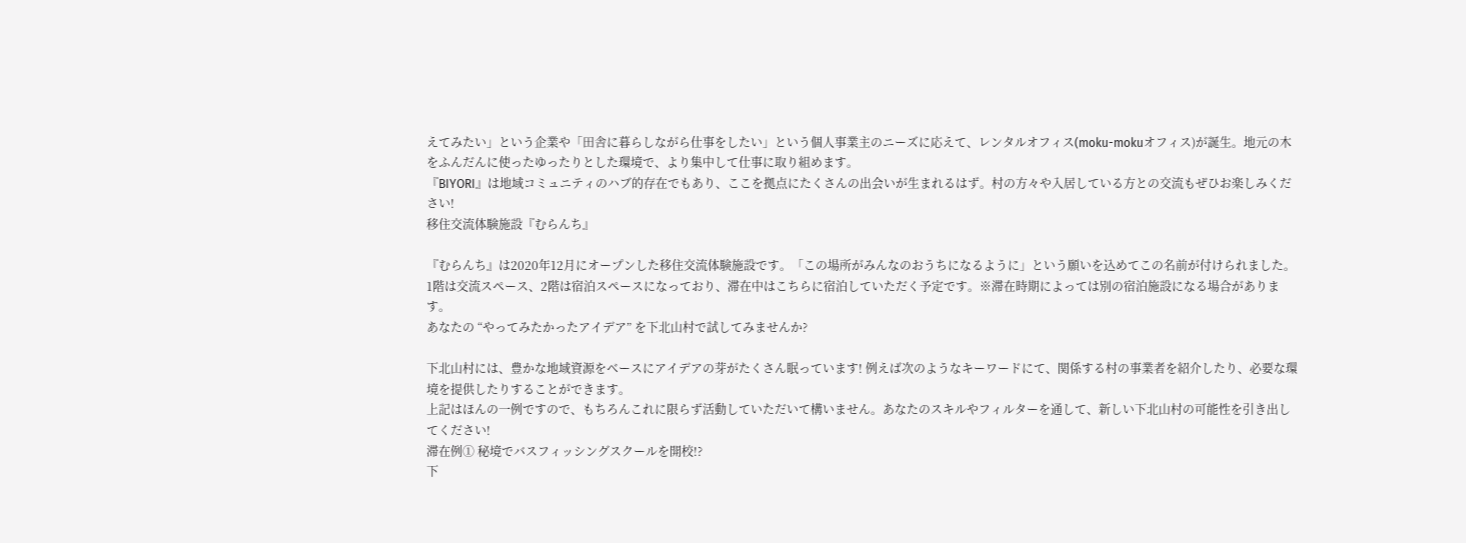えてみたい」という企業や「田舎に暮らしながら仕事をしたい」という個人事業主のニーズに応えて、レンタルオフィス(moku-mokuオフィス)が誕生。地元の木をふんだんに使ったゆったりとした環境で、より集中して仕事に取り組めます。
『BIYORI』は地域コミュニティのハブ的存在でもあり、ここを拠点にたくさんの出会いが生まれるはず。村の方々や入居している方との交流もぜひお楽しみください!
移住交流体験施設『むらんち』

『むらんち』は2020年12月にオープンした移住交流体験施設です。「この場所がみんなのおうちになるように」という願いを込めてこの名前が付けられました。
1階は交流スペース、2階は宿泊スペースになっており、滞在中はこちらに宿泊していただく予定です。※滞在時期によっては別の宿泊施設になる場合があります。
あなたの “やってみたかったアイデア” を下北山村で試してみませんか?

下北山村には、豊かな地域資源をベースにアイデアの芽がたくさん眠っています! 例えば次のようなキーワードにて、関係する村の事業者を紹介したり、必要な環境を提供したりすることができます。
上記はほんの一例ですので、もちろんこれに限らず活動していただいて構いません。あなたのスキルやフィルターを通して、新しい下北山村の可能性を引き出してください!
滞在例① 秘境でバスフィッシングスクールを開校!?
下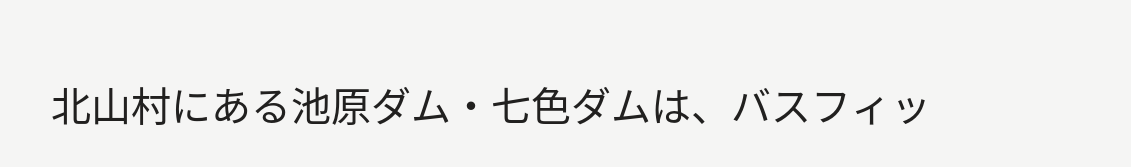北山村にある池原ダム・七色ダムは、バスフィッ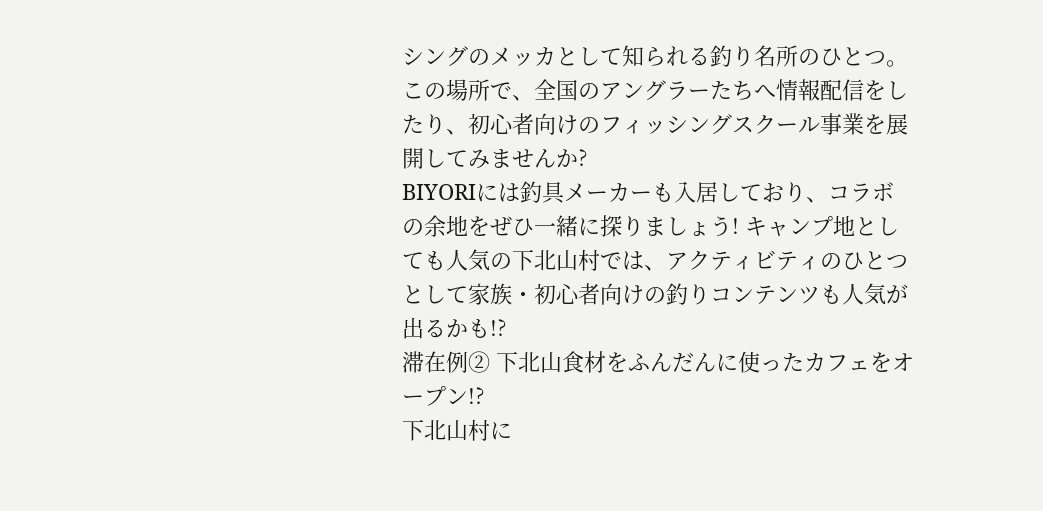シングのメッカとして知られる釣り名所のひとつ。この場所で、全国のアングラーたちへ情報配信をしたり、初心者向けのフィッシングスクール事業を展開してみませんか?
BIYORIには釣具メーカーも入居しており、コラボの余地をぜひ一緒に探りましょう! キャンプ地としても人気の下北山村では、アクティビティのひとつとして家族・初心者向けの釣りコンテンツも人気が出るかも!?
滞在例② 下北山食材をふんだんに使ったカフェをオープン!?
下北山村に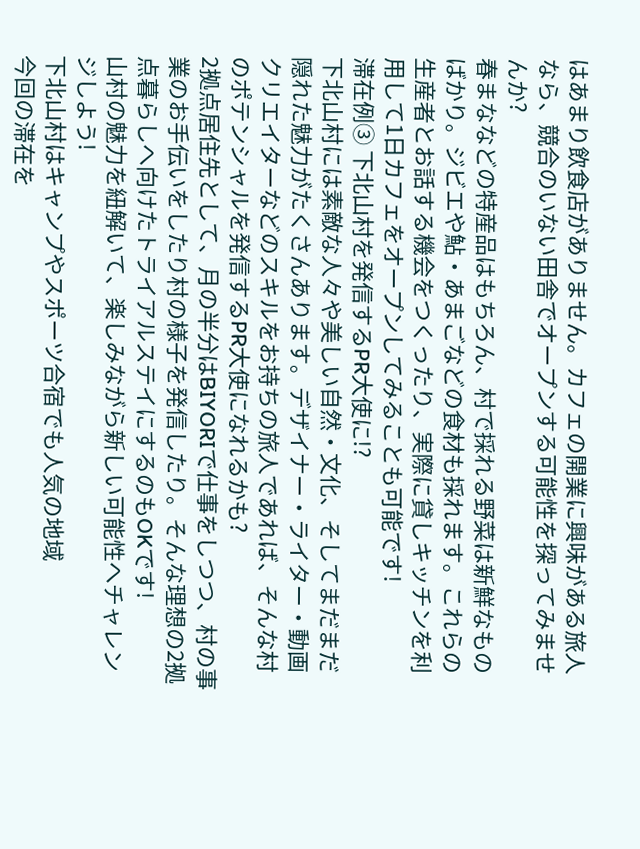はあまり飲食店がありません。カフェの開業に興味がある旅人なら、競合のいない田舎でオープンする可能性を探ってみませんか?
春まななどの特産品はもちろん、村で採れる野菜は新鮮なものばかり。ジビエや鮎・あまごなどの食材も採れます。これらの生産者とお話する機会をつくったり、実際に貸しキッチンを利用して1日カフェをオープンしてみることも可能です!
滞在例③ 下北山村を発信するPR大使に!?
下北山村には素敵な人々や美しい自然・文化、そしてまだまだ隠れた魅力がたくさんあります。デザイナー・ライター・動画クリエイターなどのスキルをお持ちの旅人であれば、そんな村のポテンシャルを発信するPR大使になれるかも?
2拠点居住先として、月の半分はBIYORIで仕事をしつつ、村の事業のお手伝いをしたり村の様子を発信したり。そんな理想の2拠点暮らしへ向けたトライアルステイにするのもOKです!
山村の魅力を紐解いて、楽しみながら新しい可能性へチャレンジしよう!
下北山村はキャンプやスポーツ合宿でも人気の地域
今回の滞在を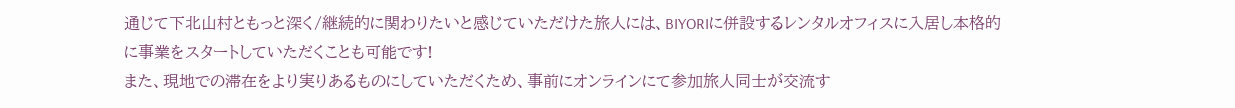通じて下北山村ともっと深く/継続的に関わりたいと感じていただけた旅人には、BIYORIに併設するレンタルオフィスに入居し本格的に事業をスタートしていただくことも可能です!
また、現地での滞在をより実りあるものにしていただくため、事前にオンラインにて参加旅人同士が交流す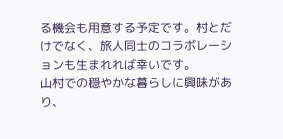る機会も用意する予定です。村とだけでなく、旅人同士のコラボレーションも生まれれば幸いです。
山村での穏やかな暮らしに興味があり、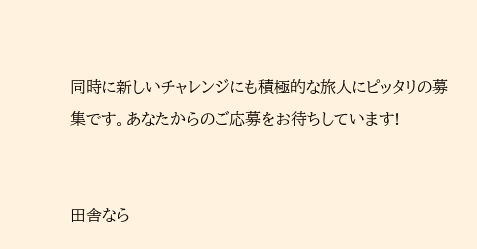同時に新しいチャレンジにも積極的な旅人にピッタリの募集です。あなたからのご応募をお待ちしています!


田舎なら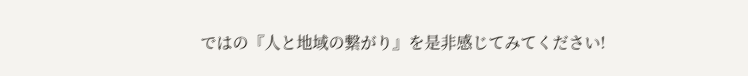ではの『人と地域の繋がり』を是非感じてみてください!